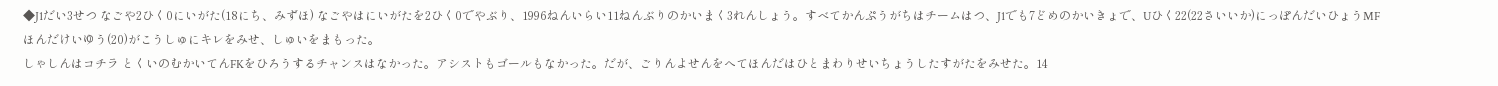◆J1だい3せつ なごや2ひく0にいがた(18にち、みずほ) なごやはにいがたを2ひく0でやぶり、1996ねんいらい11ねんぶりのかいまく3れんしょう。すべてかんぷうがちはチームはつ、J1でも7どめのかいきょで、Uひく22(22さいいか)にっぽんだいひょうMFほんだけいゆう(20)がこうしゅにキレをみせ、しゅいをまもった。
しゃしんはコチラ とくいのむかいてんFKをひろうするチャンスはなかった。アシストもゴールもなかった。だが、ごりんよせんをへてほんだはひとまわりせいちょうしたすがたをみせた。14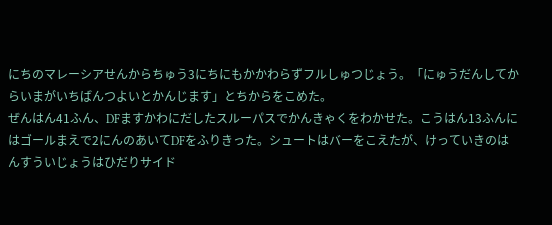にちのマレーシアせんからちゅう3にちにもかかわらずフルしゅつじょう。「にゅうだんしてからいまがいちばんつよいとかんじます」とちからをこめた。
ぜんはん41ふん、DFますかわにだしたスルーパスでかんきゃくをわかせた。こうはん13ふんにはゴールまえで2にんのあいてDFをふりきった。シュートはバーをこえたが、けっていきのはんすういじょうはひだりサイド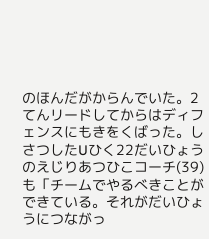のほんだがからんでいた。2てんリードしてからはディフェンスにもきをくばった。しさつしたUひく22だいひょうのえじりあつひこコーチ(39)も「チームでやるべきことができている。それがだいひょうにつながっ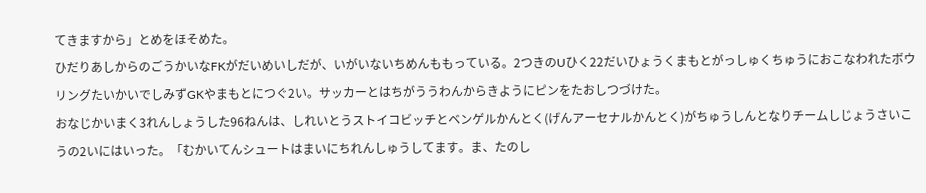てきますから」とめをほそめた。
ひだりあしからのごうかいなFKがだいめいしだが、いがいないちめんももっている。2つきのUひく22だいひょうくまもとがっしゅくちゅうにおこなわれたボウリングたいかいでしみずGKやまもとにつぐ2い。サッカーとはちがううわんからきようにピンをたおしつづけた。
おなじかいまく3れんしょうした96ねんは、しれいとうストイコビッチとベンゲルかんとく(げんアーセナルかんとく)がちゅうしんとなりチームしじょうさいこうの2いにはいった。「むかいてんシュートはまいにちれんしゅうしてます。ま、たのし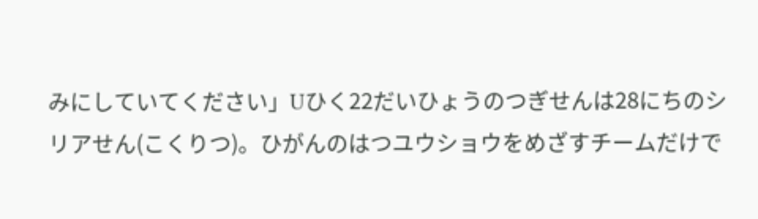みにしていてください」Uひく22だいひょうのつぎせんは28にちのシリアせん(こくりつ)。ひがんのはつユウショウをめざすチームだけで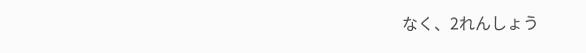なく、2れんしょう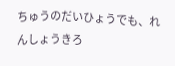ちゅうのだいひょうでも、れんしょうきろ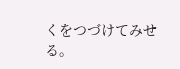くをつづけてみせる。